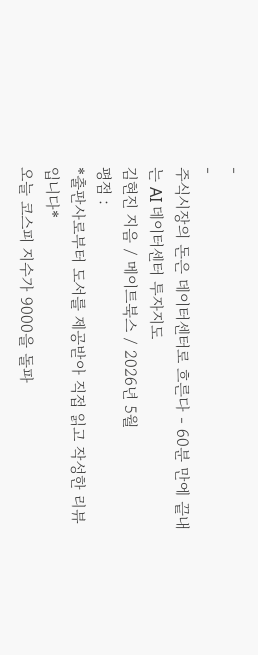-
-
주식시장의 돈은 데이터센터로 흐른다 - 60분 만에 끝내는 AI 데이터센터 투자지도
김현진 지음 / 메이트북스 / 2026년 5월
평점 :
*출판사로부터 도서를 제공받아 직접 읽고 작성한 리뷰입니다*
오늘 코스피 지수가 9000을 돌파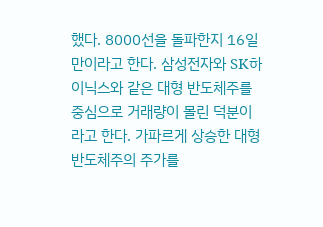했다. 8000선을 돌파한지 16일 만이라고 한다. 삼성전자와 SK하이닉스와 같은 대형 반도체주를 중심으로 거래량이 몰린 덕분이라고 한다. 가파르게 상승한 대형 반도체주의 주가를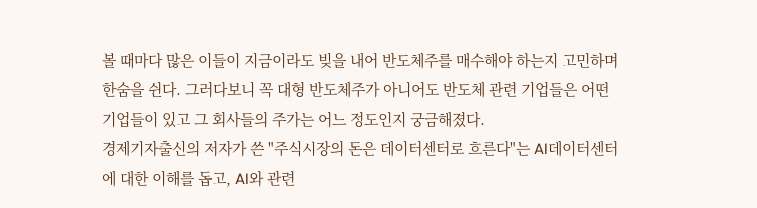볼 때마다 많은 이들이 지금이라도 빚을 내어 반도체주를 매수해야 하는지 고민하며 한숨을 쉰다. 그러다보니 꼭 대형 반도체주가 아니어도 반도체 관련 기업들은 어떤 기업들이 있고 그 회사들의 주가는 어느 정도인지 궁금해졌다.
경제기자출신의 저자가 쓴 "주식시장의 돈은 데이터센터로 흐른다"는 AI데이터센터에 대한 이해를 돕고, AI와 관련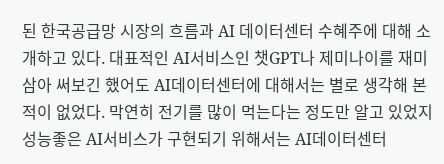된 한국공급망 시장의 흐름과 AI 데이터센터 수혜주에 대해 소개하고 있다. 대표적인 AI서비스인 챗GPT나 제미나이를 재미삼아 써보긴 했어도 AI데이터센터에 대해서는 별로 생각해 본 적이 없었다. 막연히 전기를 많이 먹는다는 정도만 알고 있었지 성능좋은 AI서비스가 구현되기 위해서는 AI데이터센터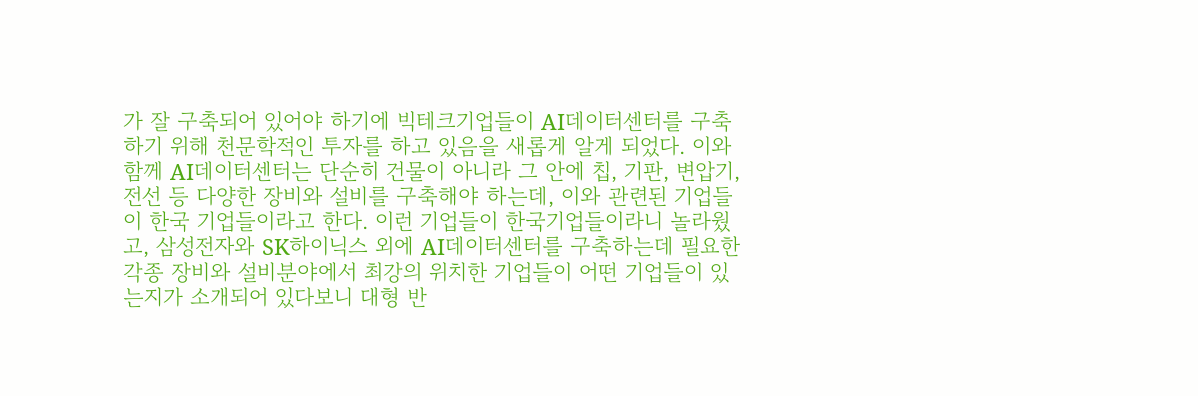가 잘 구축되어 있어야 하기에 빅테크기업들이 AI데이터센터를 구축하기 위해 천문학적인 투자를 하고 있음을 새롭게 알게 되었다. 이와 함께 AI데이터센터는 단순히 건물이 아니라 그 안에 칩, 기판, 변압기, 전선 등 다양한 장비와 설비를 구축해야 하는데, 이와 관련된 기업들이 한국 기업들이라고 한다. 이런 기업들이 한국기업들이라니 놀라웠고, 삼성전자와 SK하이닉스 외에 AI데이터센터를 구축하는데 필요한 각종 장비와 설비분야에서 최강의 위치한 기업들이 어떤 기업들이 있는지가 소개되어 있다보니 대형 반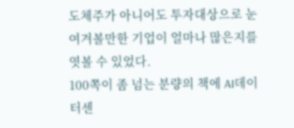도체주가 아니어도 투자대상으로 눈여겨볼만한 기업이 얼마나 많은지를 엿볼 수 있었다.
100쪽이 좀 넘는 분량의 책에 AI데이터센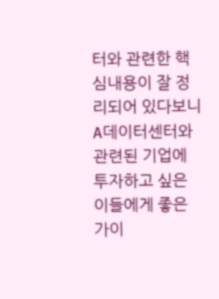터와 관련한 핵심내용이 잘 정리되어 있다보니 A데이터센터와 관련된 기업에 투자하고 싶은 이들에게 좋은 가이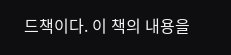드책이다. 이 책의 내용을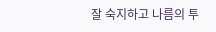잘 숙지하고 나름의 투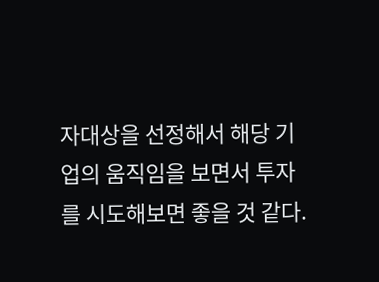자대상을 선정해서 해당 기업의 움직임을 보면서 투자를 시도해보면 좋을 것 같다.